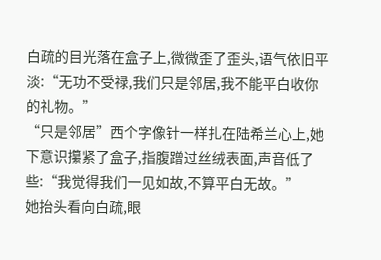白疏的目光落在盒子上,微微歪了歪头,语气依旧平淡:“无功不受禄,我们只是邻居,我不能平白收你的礼物。”
“只是邻居”西个字像针一样扎在陆希兰心上,她下意识攥紧了盒子,指腹蹭过丝绒表面,声音低了些:“我觉得我们一见如故,不算平白无故。”
她抬头看向白疏,眼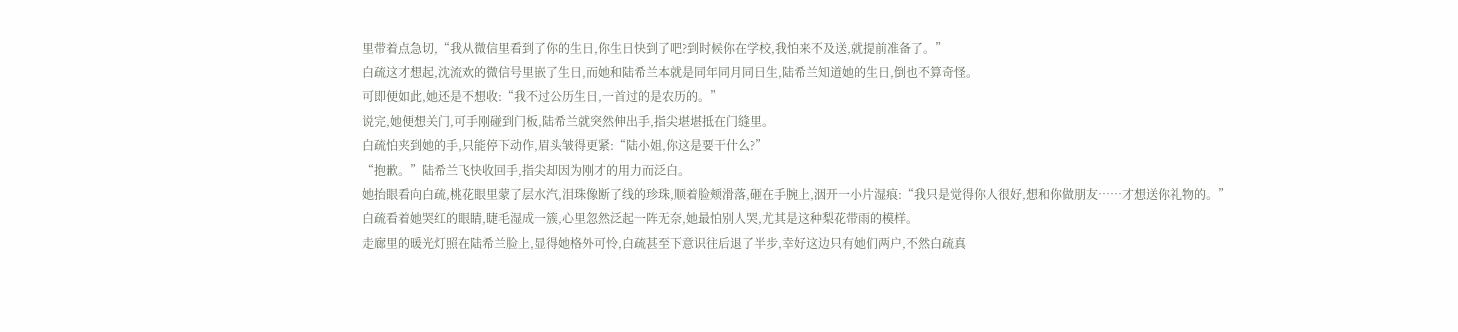里带着点急切,“我从微信里看到了你的生日,你生日快到了吧?到时候你在学校,我怕来不及送,就提前准备了。”
白疏这才想起,沈流欢的微信号里嵌了生日,而她和陆希兰本就是同年同月同日生,陆希兰知道她的生日,倒也不算奇怪。
可即便如此,她还是不想收:“我不过公历生日,一首过的是农历的。”
说完,她便想关门,可手刚碰到门板,陆希兰就突然伸出手,指尖堪堪抵在门缝里。
白疏怕夹到她的手,只能停下动作,眉头皱得更紧:“陆小姐,你这是要干什么?”
“抱歉。”陆希兰飞快收回手,指尖却因为刚才的用力而泛白。
她抬眼看向白疏,桃花眼里蒙了层水汽,泪珠像断了线的珍珠,顺着脸颊滑落,砸在手腕上,洇开一小片湿痕:“我只是觉得你人很好,想和你做朋友……才想送你礼物的。”
白疏看着她哭红的眼睛,睫毛湿成一簇,心里忽然泛起一阵无奈,她最怕别人哭,尤其是这种梨花带雨的模样。
走廊里的暖光灯照在陆希兰脸上,显得她格外可怜,白疏甚至下意识往后退了半步,幸好这边只有她们两户,不然白疏真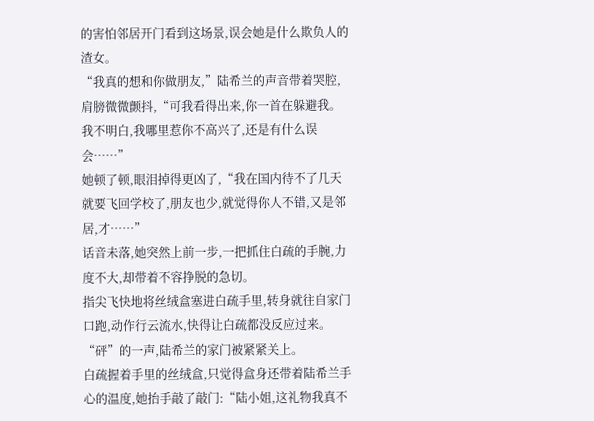的害怕邻居开门看到这场景,误会她是什么欺负人的渣女。
“我真的想和你做朋友,”陆希兰的声音带着哭腔,肩膀微微颤抖,“可我看得出来,你一首在躲避我。我不明白,我哪里惹你不高兴了,还是有什么误会……”
她顿了顿,眼泪掉得更凶了,“我在国内待不了几天就要飞回学校了,朋友也少,就觉得你人不错,又是邻居,才……”
话音未落,她突然上前一步,一把抓住白疏的手腕,力度不大,却带着不容挣脱的急切。
指尖飞快地将丝绒盒塞进白疏手里,转身就往自家门口跑,动作行云流水,快得让白疏都没反应过来。
“砰”的一声,陆希兰的家门被紧紧关上。
白疏握着手里的丝绒盒,只觉得盒身还带着陆希兰手心的温度,她抬手敲了敲门:“陆小姐,这礼物我真不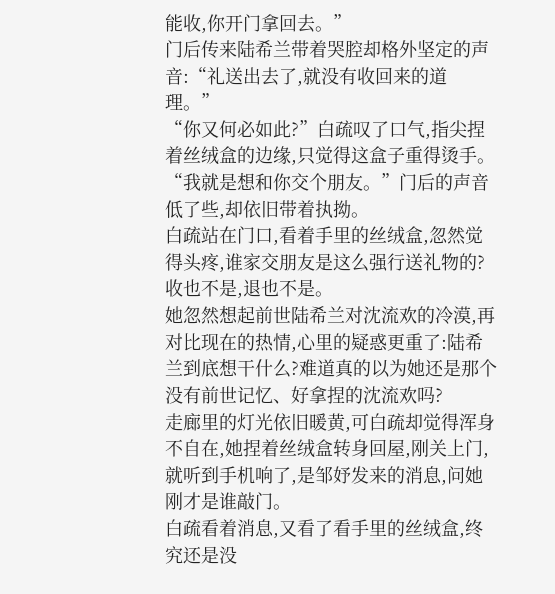能收,你开门拿回去。”
门后传来陆希兰带着哭腔却格外坚定的声音:“礼送出去了,就没有收回来的道理。”
“你又何必如此?”白疏叹了口气,指尖捏着丝绒盒的边缘,只觉得这盒子重得烫手。
“我就是想和你交个朋友。”门后的声音低了些,却依旧带着执拗。
白疏站在门口,看着手里的丝绒盒,忽然觉得头疼,谁家交朋友是这么强行送礼物的?
收也不是,退也不是。
她忽然想起前世陆希兰对沈流欢的冷漠,再对比现在的热情,心里的疑惑更重了:陆希兰到底想干什么?难道真的以为她还是那个没有前世记忆、好拿捏的沈流欢吗?
走廊里的灯光依旧暖黄,可白疏却觉得浑身不自在,她捏着丝绒盒转身回屋,刚关上门,就听到手机响了,是邹妤发来的消息,问她刚才是谁敲门。
白疏看着消息,又看了看手里的丝绒盒,终究还是没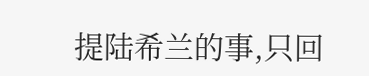提陆希兰的事,只回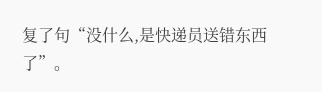复了句“没什么,是快递员送错东西了”。